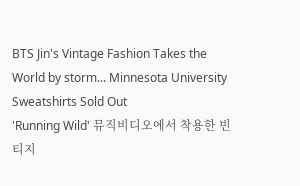BTS Jin's Vintage Fashion Takes the World by storm... Minnesota University Sweatshirts Sold Out
'Running Wild' 뮤직비디오에서 착용한 빈티지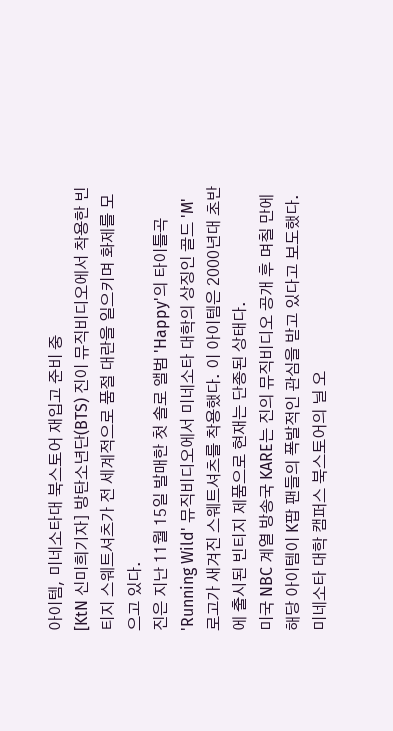아이템, 미네소타대 북스토어 재입고 준비 중
[KtN 신미희기자] 방탄소년단(BTS) 진이 뮤직비디오에서 착용한 빈티지 스웨트셔츠가 전 세계적으로 품절 대란을 일으키며 화제를 모으고 있다.
진은 지난 11월 15일 발매한 첫 솔로 앨범 'Happy'의 타이틀곡 'Running Wild' 뮤직비디오에서 미네소타 대학의 상징인 골드 'M' 로고가 새겨진 스웨트셔츠를 착용했다. 이 아이템은 2000년대 초반에 출시된 빈티지 제품으로 현재는 단종된 상태다.
미국 NBC 계열 방송국 KARE는 진의 뮤직비디오 공개 후 며칠 만에 해당 아이템이 K팝 팬들의 폭발적인 관심을 받고 있다고 보도했다. 미네소타 대학 캠퍼스 북스토어의 닐 오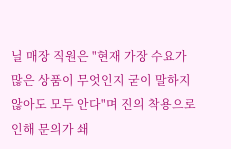닐 매장 직원은 "현재 가장 수요가 많은 상품이 무엇인지 굳이 말하지 않아도 모두 안다"며 진의 착용으로 인해 문의가 쇄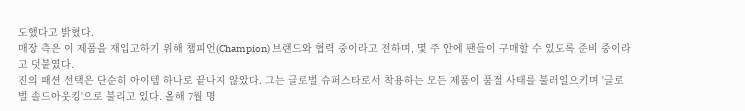도했다고 밝혔다.
매장 측은 이 제품을 재입고하기 위해 챔피언(Champion) 브랜드와 협력 중이라고 전하며, 몇 주 안에 팬들이 구매할 수 있도록 준비 중이라고 덧붙였다.
진의 패션 선택은 단순히 아이템 하나로 끝나지 않았다. 그는 글로벌 슈퍼스타로서 착용하는 모든 제품이 품절 사태를 불러일으키며 '글로벌 솔드아웃킹'으로 불리고 있다. 올해 7월 명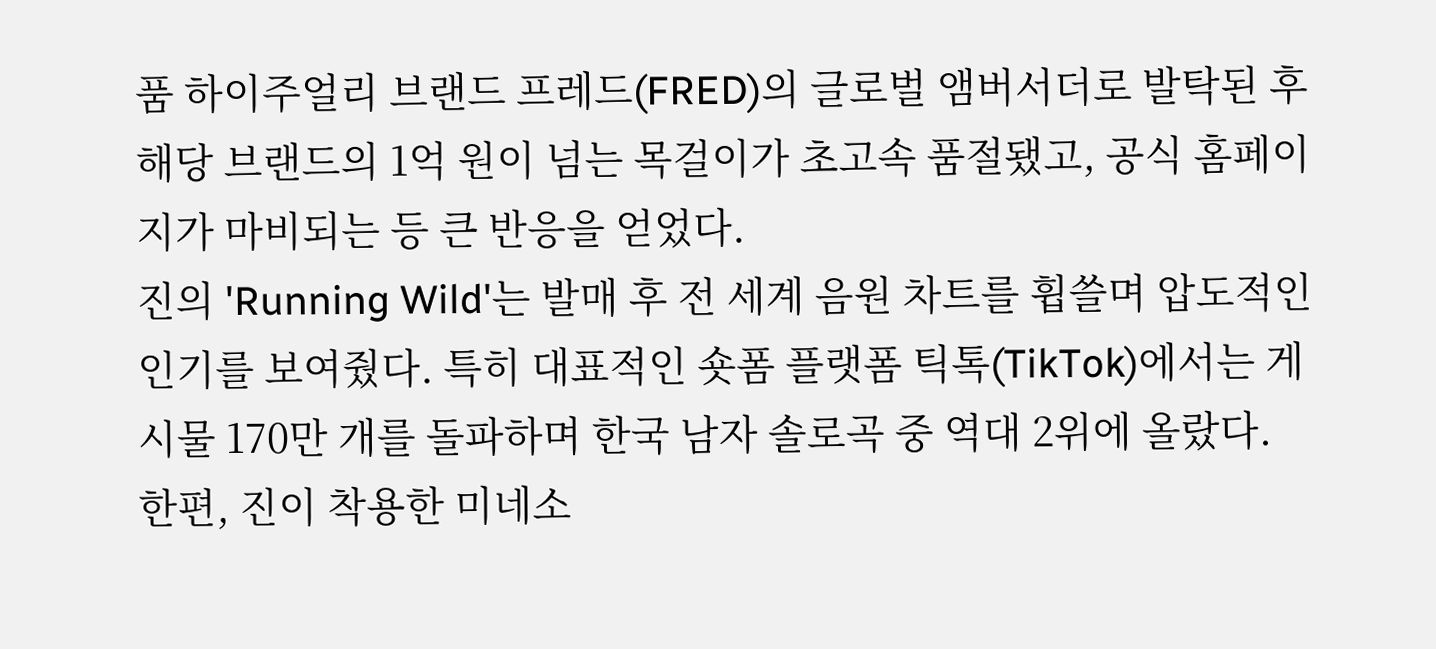품 하이주얼리 브랜드 프레드(FRED)의 글로벌 앰버서더로 발탁된 후 해당 브랜드의 1억 원이 넘는 목걸이가 초고속 품절됐고, 공식 홈페이지가 마비되는 등 큰 반응을 얻었다.
진의 'Running Wild'는 발매 후 전 세계 음원 차트를 휩쓸며 압도적인 인기를 보여줬다. 특히 대표적인 숏폼 플랫폼 틱톡(TikTok)에서는 게시물 170만 개를 돌파하며 한국 남자 솔로곡 중 역대 2위에 올랐다.
한편, 진이 착용한 미네소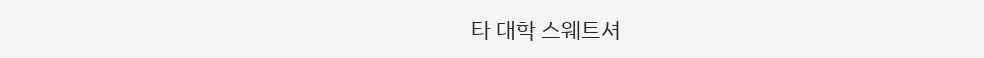타 대학 스웨트셔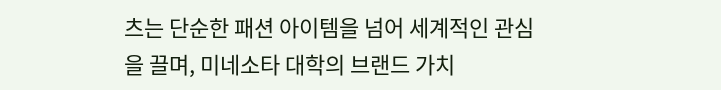츠는 단순한 패션 아이템을 넘어 세계적인 관심을 끌며, 미네소타 대학의 브랜드 가치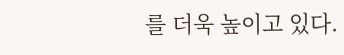를 더욱 높이고 있다.